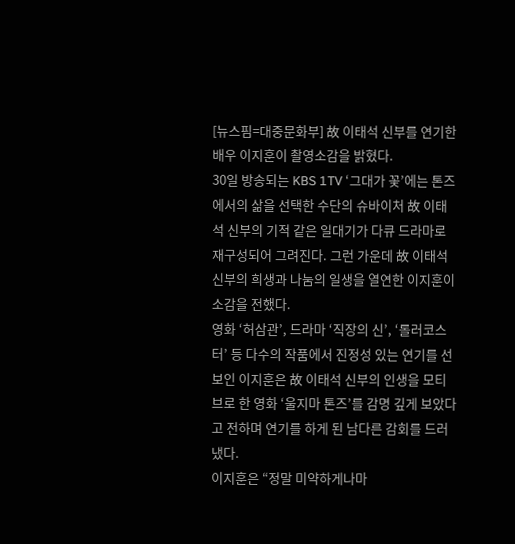[뉴스핌=대중문화부] 故 이태석 신부를 연기한 배우 이지훈이 촬영소감을 밝혔다.
30일 방송되는 KBS 1TV ‘그대가 꽃’에는 톤즈에서의 삶을 선택한 수단의 슈바이처 故 이태석 신부의 기적 같은 일대기가 다큐 드라마로 재구성되어 그려진다. 그런 가운데 故 이태석 신부의 희생과 나눔의 일생을 열연한 이지훈이 소감을 전했다.
영화 ‘허삼관’, 드라마 ‘직장의 신’, ‘롤러코스터’ 등 다수의 작품에서 진정성 있는 연기를 선보인 이지훈은 故 이태석 신부의 인생을 모티브로 한 영화 ‘울지마 톤즈’를 감명 깊게 보았다고 전하며 연기를 하게 된 남다른 감회를 드러냈다.
이지훈은 “정말 미약하게나마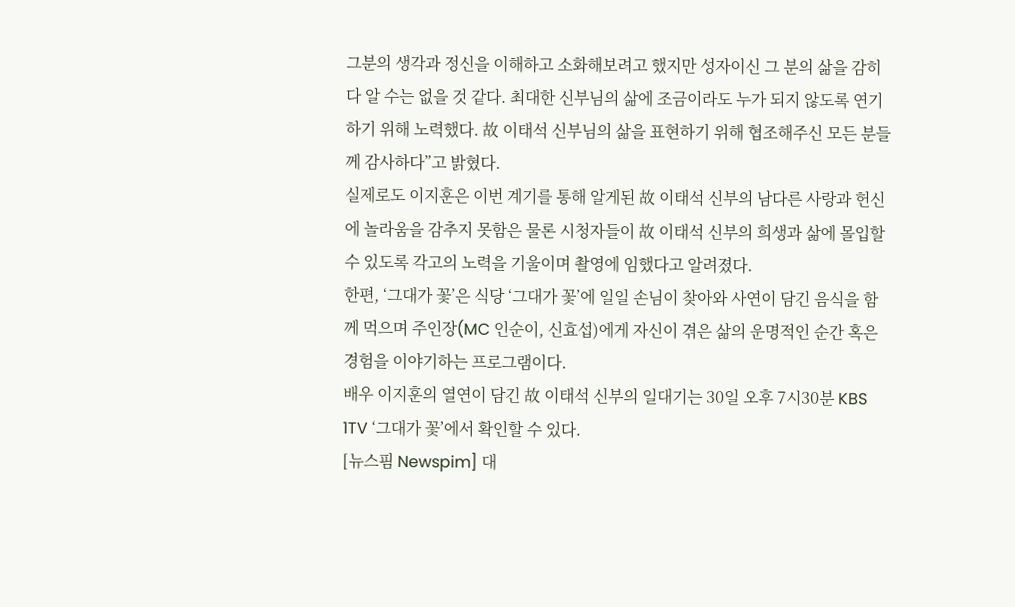그분의 생각과 정신을 이해하고 소화해보려고 했지만 성자이신 그 분의 삶을 감히 다 알 수는 없을 것 같다. 최대한 신부님의 삶에 조금이라도 누가 되지 않도록 연기하기 위해 노력했다. 故 이태석 신부님의 삶을 표현하기 위해 협조해주신 모든 분들께 감사하다”고 밝혔다.
실제로도 이지훈은 이번 계기를 통해 알게된 故 이태석 신부의 남다른 사랑과 헌신에 놀라움을 감추지 못함은 물론 시청자들이 故 이태석 신부의 희생과 삶에 몰입할 수 있도록 각고의 노력을 기울이며 촬영에 임했다고 알려졌다.
한편, ‘그대가 꽃’은 식당 ‘그대가 꽃’에 일일 손님이 찾아와 사연이 담긴 음식을 함께 먹으며 주인장(MC 인순이, 신효섭)에게 자신이 겪은 삶의 운명적인 순간 혹은 경험을 이야기하는 프로그램이다.
배우 이지훈의 열연이 담긴 故 이태석 신부의 일대기는 30일 오후 7시30분 KBS 1TV ‘그대가 꽃’에서 확인할 수 있다.
[뉴스핌 Newspim] 대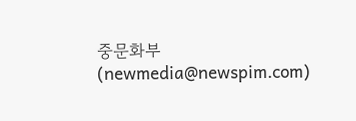중문화부(newmedia@newspim.com)